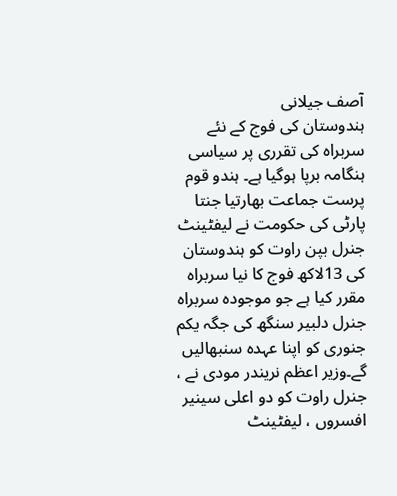آصف جیلانی
ہندوستان کی فوج کے نئے سربراہ کی تقرری پر سیاسی ہنگامہ برپا ہوگیا ہے۔ ہندو قوم پرست جماعت بھارتیا جنتا پارٹی کی حکومت نے لیفٹینٹ جنرل بپن راوت کو ہندوستان کی 13لاکھ فوج کا نیا سربراہ مقرر کیا ہے جو موجودہ سربراہ جنرل دلبیر سنگھ کی جگہ یکم جنوری کو اپنا عہدہ سنبھالیں گے۔وزیر اعظم نریندر مودی نے ، جنرل راوت کو دو اعلی سینیر افسروں ، لیفٹینٹ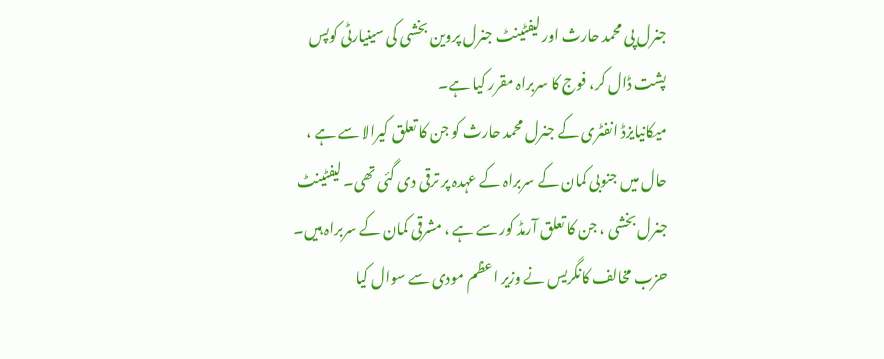جنرل پی محمد حارث اور لیفٹینٹ جنرل پروین بخشی کی سینیارٹی کوپس پشت ڈال کر، فوج کا سربراہ مقرر کیا ہے۔
میکانیایزڈ انفٹری کے جنرل محمد حارث کو جن کا تعلق کیرالا سے ہے ، حال میں جنوبی کمان کے سربراہ کے عہدہ پر ترقی دی گئی تھی۔ لیفٹینٹ جنرل بخشی ، جن کا تعلق آرمڈ کور سے ہے ، مشرقی کمان کے سربراہ ہیں۔ حزب مخالف کانگریس نے وزیر اعظم مودی سے سوال کیا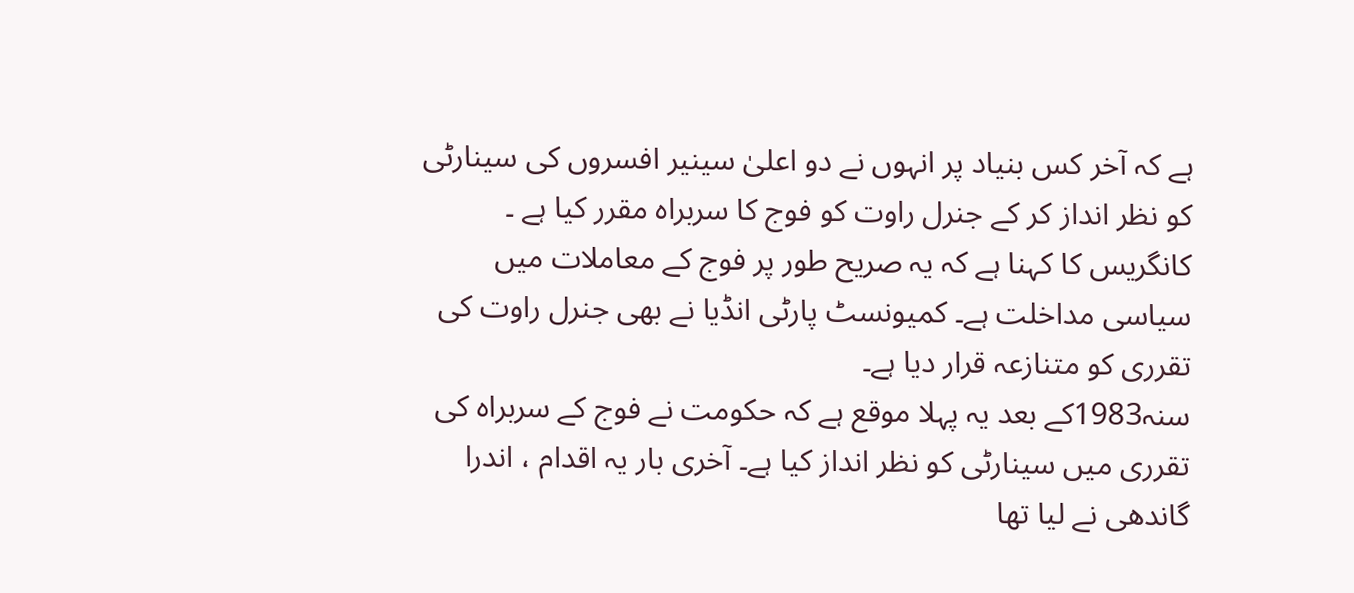ہے کہ آخر کس بنیاد پر انہوں نے دو اعلیٰ سینیر افسروں کی سینارٹی کو نظر انداز کر کے جنرل راوت کو فوج کا سربراہ مقرر کیا ہے ۔ کانگریس کا کہنا ہے کہ یہ صریح طور پر فوج کے معاملات میں سیاسی مداخلت ہے۔ کمیونسٹ پارٹی انڈیا نے بھی جنرل راوت کی تقرری کو متنازعہ قرار دیا ہے۔
سنہ1983کے بعد یہ پہلا موقع ہے کہ حکومت نے فوج کے سربراہ کی تقرری میں سینارٹی کو نظر انداز کیا ہے۔ آخری بار یہ اقدام ، اندرا گاندھی نے لیا تھا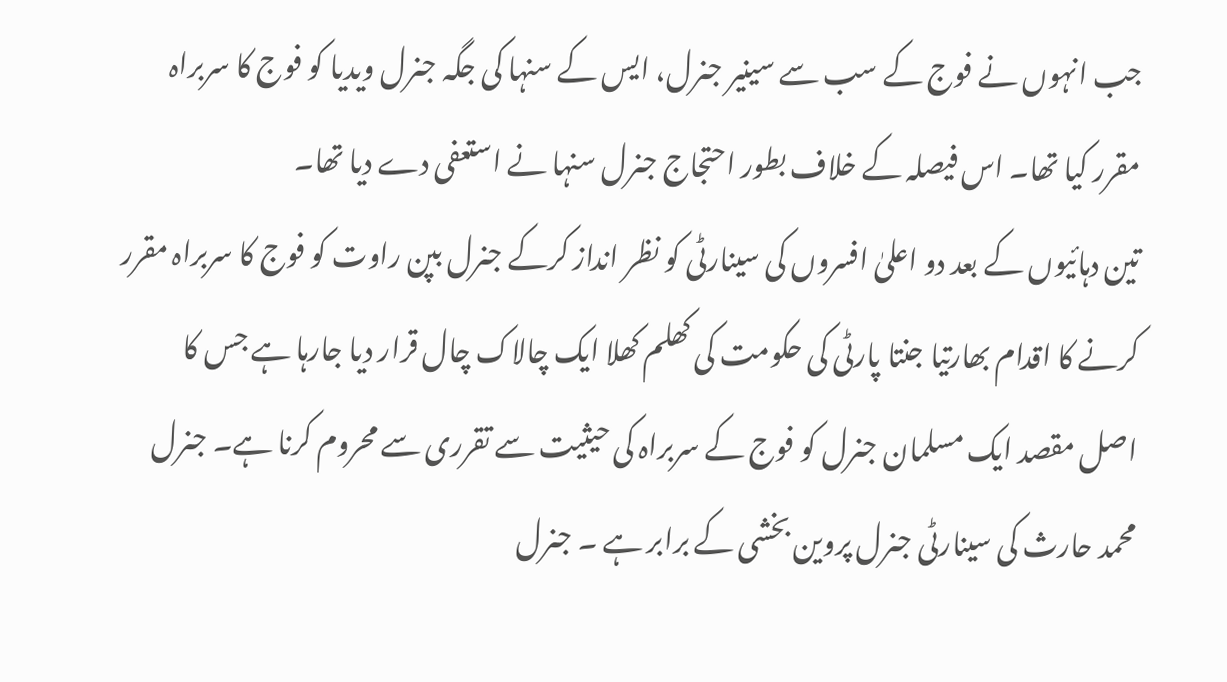جب انہوں نے فوج کے سب سے سینیر جنرل، ایس کے سنہا کی جگہ جنرل ویدیا کو فوج کا سربراہ مقرر کیا تھا۔ اس فیصلہ کے خلاف بطور احتجاج جنرل سنہا نے استعفی دے دیا تھا۔
تین دہائیوں کے بعد دو اعلیٰ افسروں کی سینارٹی کو نظر انداز کرکے جنرل بپن راوت کو فوج کا سربراہ مقرر کرنے کا اقدام بھارتیا جنتا پارٹی کی حکومت کی کھلم کھلا ایک چالاک چال قرار دیا جارہا ہے جس کا اصل مقصد ایک مسلمان جنرل کو فوج کے سربراہ کی حیثیت سے تقرری سے محروم کرنا ہے۔ جنرل محمد حارث کی سینارٹی جنرل پروین بخشی کے برابر ہے ۔ جنرل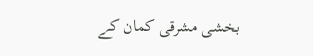بخشی مشرقی کمان کے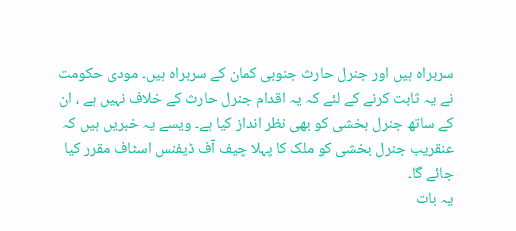سربراہ ہیں اور جنرل حارث جنوبی کمان کے سربراہ ہیں۔ مودی حکومت نے یہ ثابت کرنے کے لئے کہ یہ اقدام جنرل حارث کے خلاف نہیں ہے ، ان کے ساتھ جنرل بخشی کو بھی نظر انداز کیا ہے۔ ویسے یہ خبریں ہیں کہ عنقریب جنرل بخشی کو ملک کا پہلا چیف آف ڈیفنس اسٹاف مقرر کیا جائے گا۔
یہ بات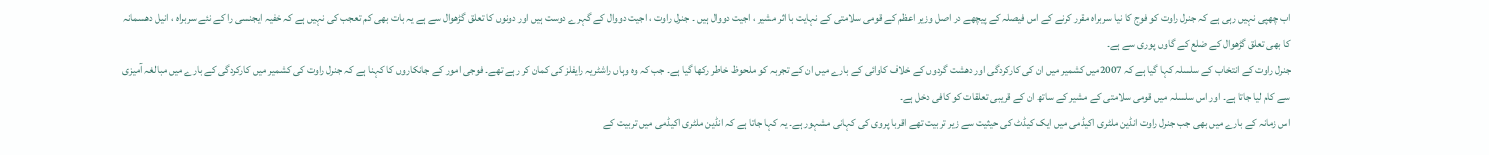اب چھپی نہیں رہی ہے کہ جنرل راوت کو فوج کا نیا سربراہ مقرر کرنے کے اس فیصلہ کے پیچھے در اصل وزیر اعظم کے قومی سلامتی کے نہایت با اثر مشیر ، اجیت دووال ہیں ۔ جنرل راوت ، اجیت دووال کے گہرے دوست ہیں اور دونوں کا تعلق گڑھوال سے ہے یہ بات بھی کم تعجب کی نہیں ہے کہ خفیہ ایجنسی را کے نئے سربراہ ، انیل دھسمانہ کا بھی تعلق گڑھوال کے ضلع کے گاوں پوری سے ہے۔
جنرل راوت کے انتخاب کے سلسلہ کہا گیا ہے کہ 2007میں کشمیر میں ان کی کارکردگی اور دھشت گردوں کے خلاف کاوائی کے بارے میں ان کے تجربہ کو ملحوظ خاطر رکھا گیا ہے۔ جب کہ وہ وہاں راشٹریہ رایفلز کی کمان کر رہے تھے۔ فوجی امور کے جانکاروں کا کہنا ہے کہ جنرل راوت کی کشمیر میں کارکردگی کے بارے میں مبالغہ آمیزی سے کام لیا جاتا ہے۔ اور اس سلسلہ میں قومی سلامتی کے مشیر کے ساتھ ان کے قریبی تعلقات کو کافی دخل ہے۔
اس زمانہ کے بارے میں بھی جب جنرل راوت انڈین ملٹری اکیڈمی میں ایک کیڈٹ کی حیثیت سے زیر تربیت تھے اقربا پروی کی کہانی مشہور ہے۔ یہ کہا جاتا ہے کہ انڈین ملٹری اکیڈمی میں تربیت کے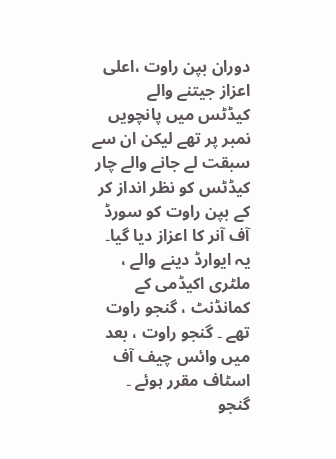دوران بپن راوت ،اعلی اعزاز جیتنے والے کیڈٹس میں پانچویں نمبر پر تھے لیکن ان سے سبقت لے جانے والے چار کیڈٹس کو نظر انداز کر کے بپن راوت کو سورڈ آف آنر کا اعزاز دیا گیا۔ یہ ایوارڈ دینے والے ، ملٹری اکیڈمی کے کمانڈنٹ ، گنجو راوت تھے ۔ گنجو راوت ، بعد میں وائس چیف آف اسٹاف مقرر ہوئے ۔ گنجو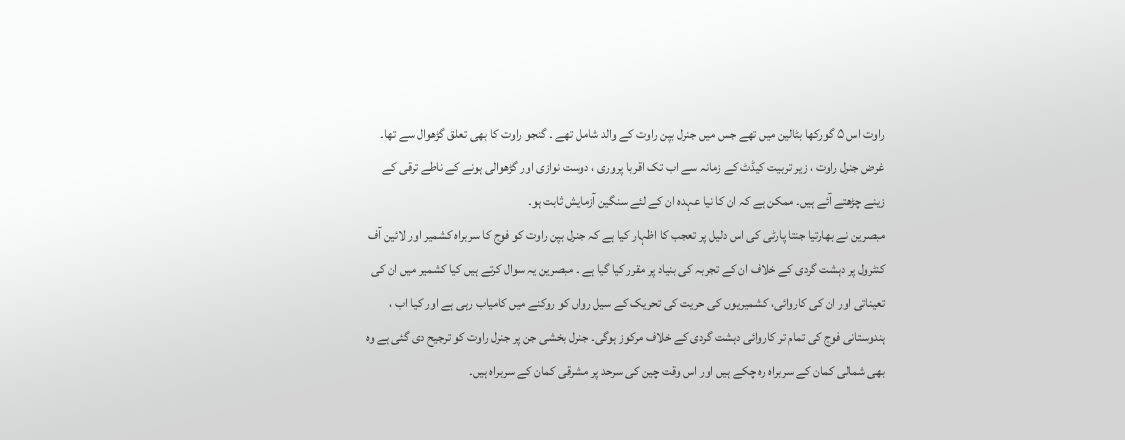راوت اس ۵ گورکھا بٹالین میں تھے جس میں جنرل بپن راوت کے والد شامل تھے ۔ گنجو راوت کا بھی تعلق گڑھوال سے تھا۔ غرض جنرل راوت ، زیر تربیت کیڈٹ کے زمانہ سے اب تک اقربا پروری ، دوست نوازی اور گڑھوالی ہونے کے ناطے ترقی کے زینے چڑھتے آئے ہیں۔ ممکن ہے کہ ان کا نیا عہدہ ان کے لئے سنگین آزمایش ثابت ہو۔
مبصرین نے بھارتیا جنتا پارٹی کی اس دلیل پر تعجب کا اظہار کیا ہے کہ جنرل بپن راوت کو فوج کا سربراہ کشمیر اور لائین آف کنٹرول پر دہشت گردی کے خلاف ان کے تجربہ کی بنیاد پر مقرر کیا گیا ہے ۔ مبصرین یہ سوال کرتے ہیں کیا کشمیر میں ان کی تعیناتی اور ان کی کاروائی، کشمیریوں کی حریت کی تحریک کے سیل رواں کو روکنے میں کامیاب رہی ہے اور کیا اب ، ہندوستانی فوج کی تمام تر کاروائی دہشت گردی کے خلاف مرکوز ہوگی۔ جنرل بخشی جن پر جنرل راوت کو ترجیح دی گئی ہے وہ بھی شمالی کمان کے سربراہ رہ چکے ہیں اور اس وقت چین کی سرحد پر مشرقی کمان کے سربراہ ہیں۔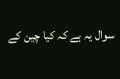سوال یہ ہے کہ کیا چین کے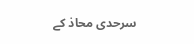سرحدی محاذ کے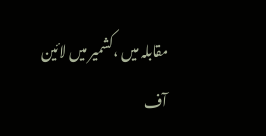مقابلہ میں ،کشمیر میں لائین آف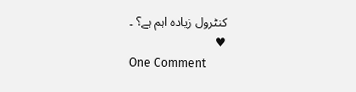کنٹرول زیادہ اہم ہے؟ ۔
♥
One Comment